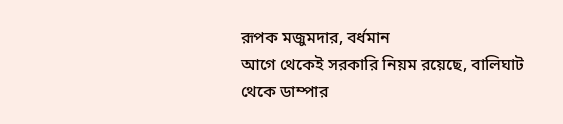রূপক মজুমদার, বর্ধমান
আগে থেকেই সরকারি নিয়ম রয়েছে, বালিঘাট থেকে ডাম্পার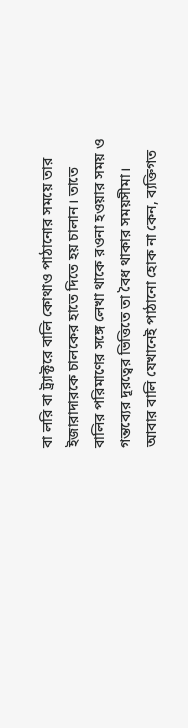বা লরি বা ট্র্যাক্টরে বালি কোথাও পাঠানোর সময়ে তার ইজারাদারকে চালকের হাতে দিতে হয় চালান। তাতে বালির পরিমাণের সঙ্গে লেখা থাকে রওনা হওয়ার সময় ও গন্তব্যের দূরত্বের ভিত্তিতে তা বৈধ থাকার সময়সীমা। আবার বালি যেখানেই পাঠানো হোক না কেন, ব্যক্তিগত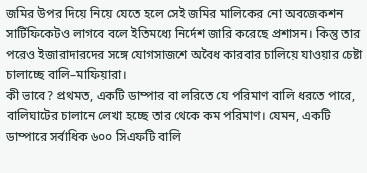জমির উপর দিয়ে নিয়ে যেতে হলে সেই জমির মালিকের নো অবজেকশন সার্টিফিকেটও লাগবে বলে ইতিমধ্যে নির্দেশ জারি করেছে প্রশাসন। কিন্তু তার পরেও ইজারাদারদের সঙ্গে যোগসাজশে অবৈধ কারবার চালিয়ে যাওয়ার চেষ্টা চালাচ্ছে বালি–মাফিয়ারা।
কী ভাবে? প্রথমত, একটি ডাম্পার বা লরিতে যে পরিমাণ বালি ধরতে পারে, বালিঘাটের চালানে লেখা হচ্ছে তার থেকে কম পরিমাণ। যেমন, একটি ডাম্পারে সর্বাধিক ৬০০ সিএফটি বালি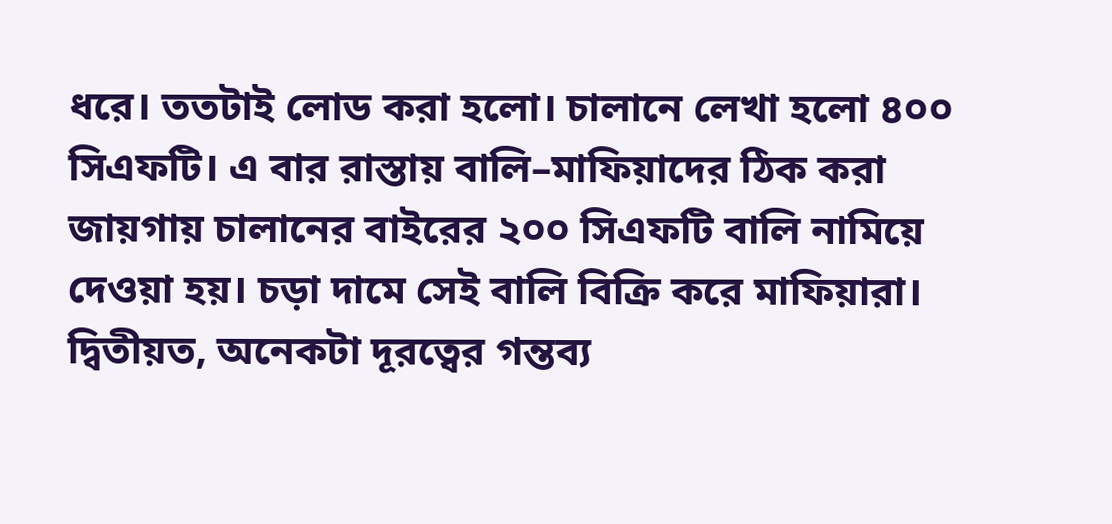ধরে। ততটাই লোড করা হলো। চালানে লেখা হলো ৪০০ সিএফটি। এ বার রাস্তায় বালি–মাফিয়াদের ঠিক করা জায়গায় চালানের বাইরের ২০০ সিএফটি বালি নামিয়ে দেওয়া হয়। চড়া দামে সেই বালি বিক্রি করে মাফিয়ারা। দ্বিতীয়ত, অনেকটা দূরত্বের গন্তব্য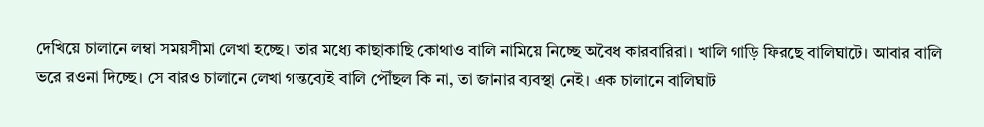দেখিয়ে চালানে লম্বা সময়সীমা লেখা হচ্ছে। তার মধ্যে কাছাকাছি কোথাও বালি নামিয়ে নিচ্ছে অবৈধ কারবারিরা। খালি গাড়ি ফিরছে বালিঘাটে। আবার বালি ভরে রওনা দিচ্ছে। সে বারও চালানে লেখা গন্তব্যেই বালি পৌঁছল কি না, তা জানার ব্যবস্থা নেই। এক চালানে বালিঘাট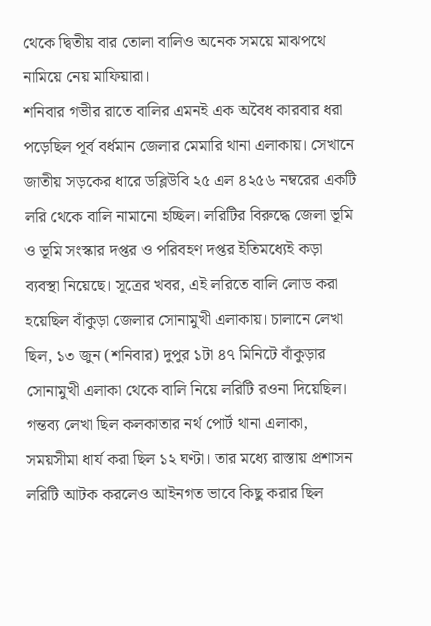থেকে দ্বিতীয় বার তোলা বালিও অনেক সময়ে মাঝপথে নামিয়ে নেয় মাফিয়ারা।
শনিবার গভীর রাতে বালির এমনই এক অবৈধ কারবার ধরা পড়েছিল পূর্ব বর্ধমান জেলার মেমারি থানা এলাকায়। সেখানে জাতীয় সড়কের ধারে ডব্লিউবি ২৫ এল ৪২৫৬ নম্বরের একটি লরি থেকে বালি নামানো হচ্ছিল। লরিটির বিরুদ্ধে জেলা ভূমি ও ভূমি সংস্কার দপ্তর ও পরিবহণ দপ্তর ইতিমধ্যেই কড়া ব্যবস্থা নিয়েছে। সূত্রের খবর, এই লরিতে বালি লোড করা হয়েছিল বাঁকুড়া জেলার সোনামুখী এলাকায়। চালানে লেখা ছিল, ১৩ জুন (শনিবার) দুপুর ১টা ৪৭ মিনিটে বাঁকুড়ার সোনামুখী এলাকা থেকে বালি নিয়ে লরিটি রওনা দিয়েছিল। গন্তব্য লেখা ছিল কলকাতার নর্থ পোর্ট থানা এলাকা, সময়সীমা ধার্য করা ছিল ১২ ঘণ্টা। তার মধ্যে রাস্তায় প্রশাসন লরিটি আটক করলেও আইনগত ভাবে কিছু করার ছিল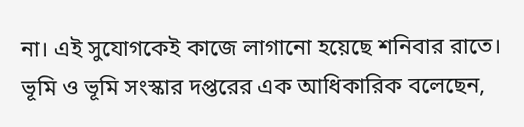না। এই সুযোগকেই কাজে লাগানো হয়েছে শনিবার রাতে।
ভূমি ও ভূমি সংস্কার দপ্তরের এক আধিকারিক বলেছেন,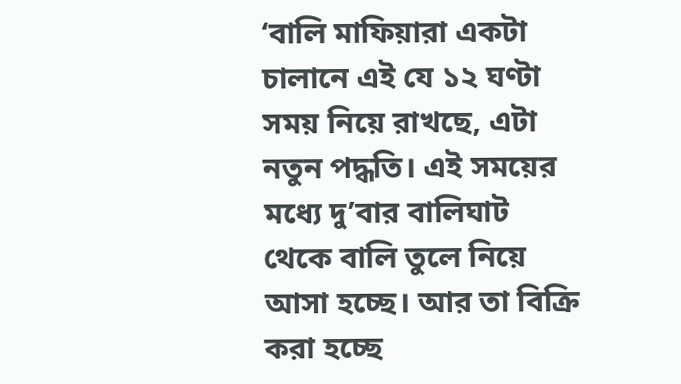‘বালি মাফিয়ারা একটা চালানে এই যে ১২ ঘণ্টা সময় নিয়ে রাখছে, এটা নতুন পদ্ধতি। এই সময়ের মধ্যে দু’বার বালিঘাট থেকে বালি তুলে নিয়ে আসা হচ্ছে। আর তা বিক্রি করা হচ্ছে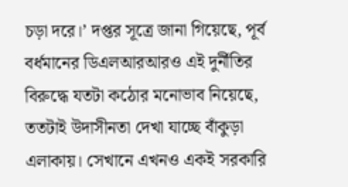চড়া দরে।’ দপ্তর সূত্রে জানা গিয়েছে, পূর্ব বর্ধমানের ডিএলআরআরও এই দুর্নীতির বিরুদ্ধে যতটা কঠোর মনোভাব নিয়েছে, ততটাই উদাসীনতা দেখা যাচ্ছে বাঁকুড়া এলাকায়। সেখানে এখনও একই সরকারি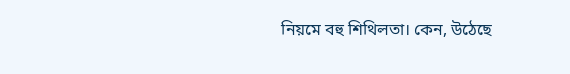নিয়মে বহু শিথিলতা। কেন, উঠেছে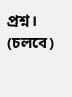প্রশ্ন। (চলবে)